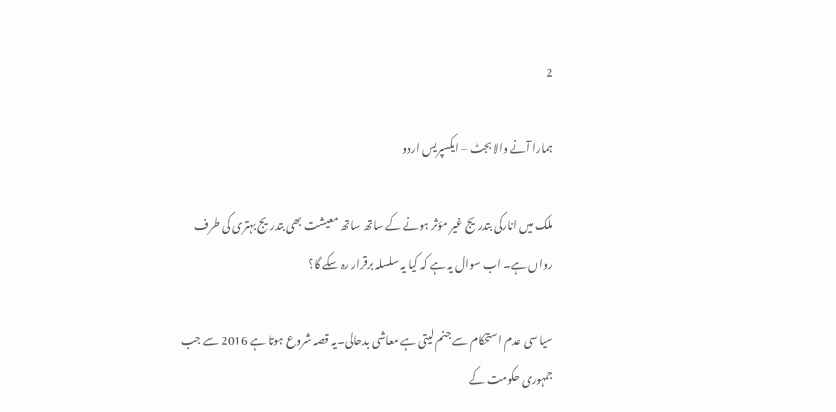2

ہمارا آنے والا بجٹ – ایکسپریس اردو

ملک میں انارکی بتدریج غیر مؤثر ہونے کے ساتھ ساتھ معیشت بھی بتدریج بہتری کی طرف رواں ہے۔ اب سوال یہ ہے کہ کیا یہ سلسلہ برقرار رہ سکے گا؟

سیا سی عدم استحکام سے جنم لیتی ہے معاشی بدحالی۔یہ قصہ شروع ہوتا ہے 2016 سے جب جمہوری حکومت کے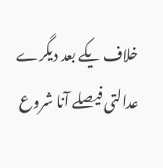خلاف یکے بعد دیگرے عدالتی فیصلے آنا شروع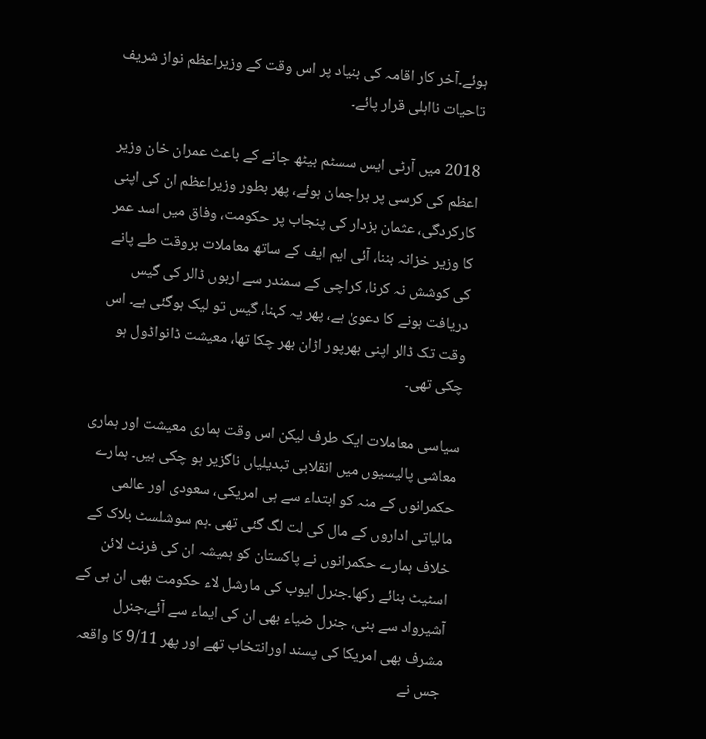ہوئے۔آخر کار اقامہ کی بنیاد پر اس وقت کے وزیراعظم نواز شریف تاحیات نااہلی قرار پائے۔

2018 میں آرٹی ایس سسٹم بیٹھ جانے کے باعث عمران خان وزیر اعظم کی کرسی پر براجمان ہوئے، پھر بطور وزیراعظم ان کی اپنی کارکردگی، عثمان بزدار کی پنجاب پر حکومت، وفاق میں اسد عمر کا وزیر خزانہ بننا، آئی ایم ایف کے ساتھ معاملات بروقت طے پانے کی کوشش نہ کرنا، کراچی کے سمندر سے اربوں ڈالر کی گیس دریافت ہونے کا دعویٰ ہے، پھر یہ کہنا، گیس تو لیک ہوگئی ہے۔ اس وقت تک ڈالر اپنی بھرپور اڑان بھر چکا تھا، معیشت ڈانواڈول ہو چکی تھی۔

سیاسی معاملات ایک طرف لیکن اس وقت ہماری معیشت اور ہماری معاشی پالیسیوں میں انقلابی تبدیلیاں ناگزیر ہو چکی ہیں۔ ہمارے حکمرانوں کے منہ کو ابتداء سے ہی امریکی، سعودی اور عالمی مالیاتی اداروں کے مال کی لت لگ گئی تھی ۔ہم سوشلسٹ بلاک کے خلاف ہمارے حکمرانوں نے پاکستان کو ہمیشہ ان کی فرنٹ لائن اسٹیٹ بنائے رکھا۔جنرل ایوب کی مارشل لاء حکومت بھی ان ہی کے آشیرواد سے بنی، جنرل ضیاء بھی ان کی ایماء سے آئے،جنرل مشرف بھی امریکا کی پسند اورانتخاب تھے اور پھر 9/11 کا واقعہ جس نے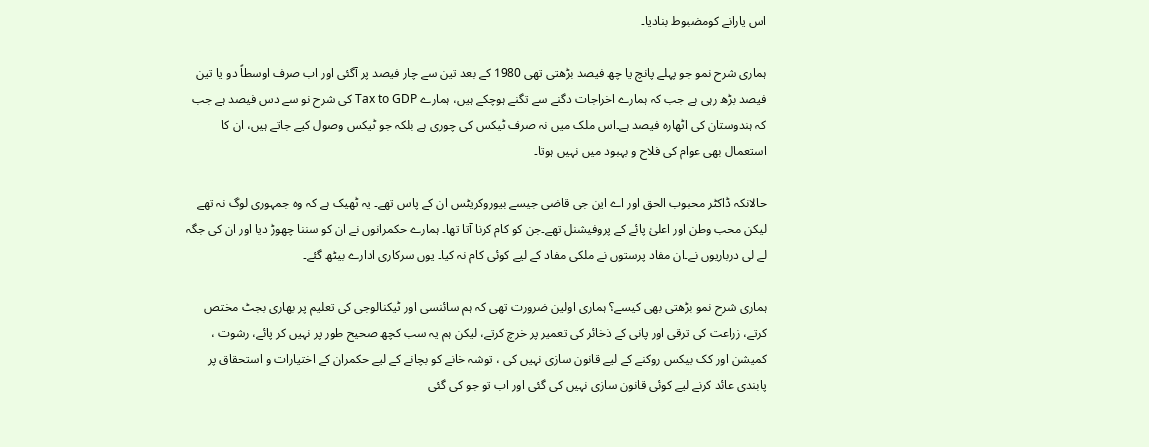اس یارانے کومضبوط بنادیا۔

ہماری شرح نمو جو پہلے پانچ یا چھ فیصد بڑھتی تھی 1980 کے بعد تین سے چار فیصد پر آگئی اور اب صرف اوسطاً دو یا تین فیصد بڑھ رہی ہے جب کہ ہمارے اخراجات دگنے سے تگنے ہوچکے ہیں، ہمارے Tax to GDP کی شرح نو سے دس فیصد ہے جب کہ ہندوستان کی اٹھارہ فیصد ہے۔اس ملک میں نہ صرف ٹیکس کی چوری ہے بلکہ جو ٹیکس وصول کیے جاتے ہیں، ان کا استعمال بھی عوام کی فلاح و بہبود میں نہیں ہوتا۔

حالانکہ ڈاکٹر محبوب الحق اور اے این جی قاضی جیسے بیوروکریٹس ان کے پاس تھے۔ یہ ٹھیک ہے کہ وہ جمہوری لوگ نہ تھے لیکن محب وطن اور اعلیٰ پائے کے پروفیشنل تھے۔جن کو کام کرنا آتا تھا۔ ہمارے حکمرانوں نے ان کو سننا چھوڑ دیا اور ان کی جگہ لے لی درباریوں نے۔ان مفاد پرستوں نے ملکی مفاد کے لیے کوئی کام نہ کیا۔ یوں سرکاری ادارے بیٹھ گئے۔

ہماری شرح نمو بڑھتی بھی کیسے؟ ہماری اولین ضرورت تھی کہ ہم سائنسی اور ٹیکنالوجی کی تعلیم پر بھاری بجٹ مختص کرتے، زراعت کی ترقی اور پانی کے ذخائر کی تعمیر پر خرچ کرتے، لیکن ہم یہ سب کچھ صحیح طور پر نہیں کر پائے، رشوت ، کمیشن اور کک بیکس روکنے کے لیے قانون سازی نہیں کی ، توشہ خانے کو بچانے کے لیے حکمران کے اختیارات و استحقاق پر پابندی عائد کرنے لیے کوئی قانون سازی نہیں کی گئی اور اب تو جو کی گئی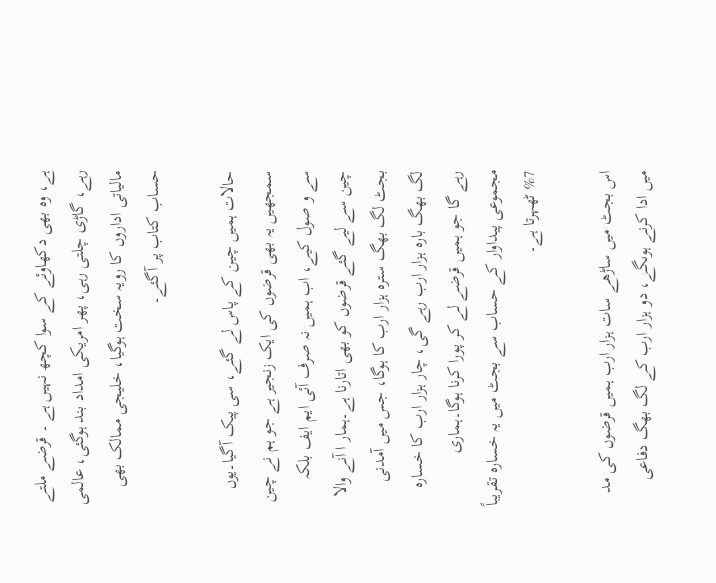ہے، وہ بھی دکھاوئے کے سوا کچھ نہیں ہے ۔ قرضے ملتے رہے، گاڑی چلتی رہی، پھر امریکی امداد بند ہوگئی، عالمی مالیاتی اداروں کا رویہ سخت ہوگیا، خلیجی ممالک بھی حساب کتاب پر آگئے۔

حالات ہمیں چین کے پاس لے گئے، سی پیک آگیا۔یوں سمجھیں یہ بھی قرضوں کی ایک زنجیر ہے جو ہم نے چین سے و صول کیے، اب ہمیں نہ صرف آئی ایم ایف بلکہ چین سے لیے گئے قرضوں کو بھی اتارنا ہے۔ہمار ا آنے والا بجٹ لگ بھگ سترہ ہزار ارب کا ہوگا، جس میں آمدنی لگ بھگ بارہ ہزار ارب رہے گی، چار ہزار ارب کا خسارہ رہے گا جو ہمیں قرضے لے کر پورا کرنا ہوگا۔ہماری مجموعی پیداوار کے حساب سے بجٹ میں یہ خسارہ تقریباً 7% ٹھہرتا ہے۔

اس بجٹ میں ساڑھے سات ہزار ارب ہمیں قرضوں کی مد میں ادا کرنے ہوںگے، دو ہزار ارب کے لگ بھگ دفاعی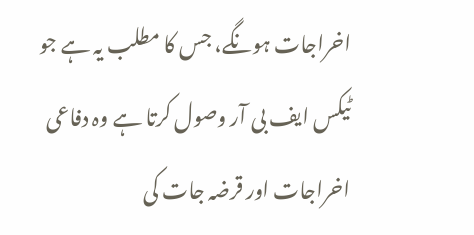اخراجات ہونگے، جس کا مطلب یہ ہے جو ٹیکس ایف بی آر وصول کرتا ہے وہ دفاعی اخراجات اور قرضہ جات کی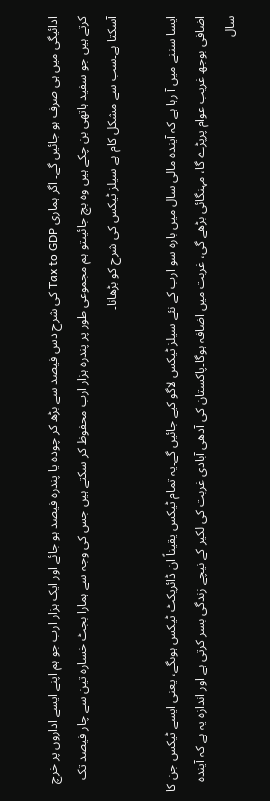ادائیگی میں ہی صرف ہو جائیں گے۔ اگر ہماری Tax to GDP کی شرح دس فیصد سے بڑھ کر چودہ یا پندرہ فیصد ہو جائے اور ایک ہزار ارب جو ہم اپنے ایسے اداروں پر خرچ کرتے ہیں جو سفید ہاتھی بن چکے ہیں وہ بچ جائیںتو ہم مجموعی طور پر پندرہ ہزار ارب محفوظ کر سکتے ہیں جس کی وجہ سے ہمارا بجٹ خسارہ تین سے چار فیصد تک آسکتا ہے۔سب سے مشکل کام ہے سیلز ٹیکس کی شرح کو بڑھانا۔

ایسا سننے میں آ رہا ہے کہ آیندہ مالی سال میں بارہ سو ارب کے نئے سیلز ٹیکس لاگو کیے جائیں گے۔یہ تمام ٹیکس یقیناً ان ڈائریکٹ ٹیکس ہوںگے، یعنی ایسے ٹیکس جن کا اضافی بوجھ غریب عوام پرپڑے گا، مہنگائی بڑھے گی، غربت میں اضافہ ہوگا۔پاکستان کی آدھی آبادی غربت کی لکیر کے نیچے زندگی بسر کرتی ہے اور اندازہ یہ ہے کہ آیندہ سال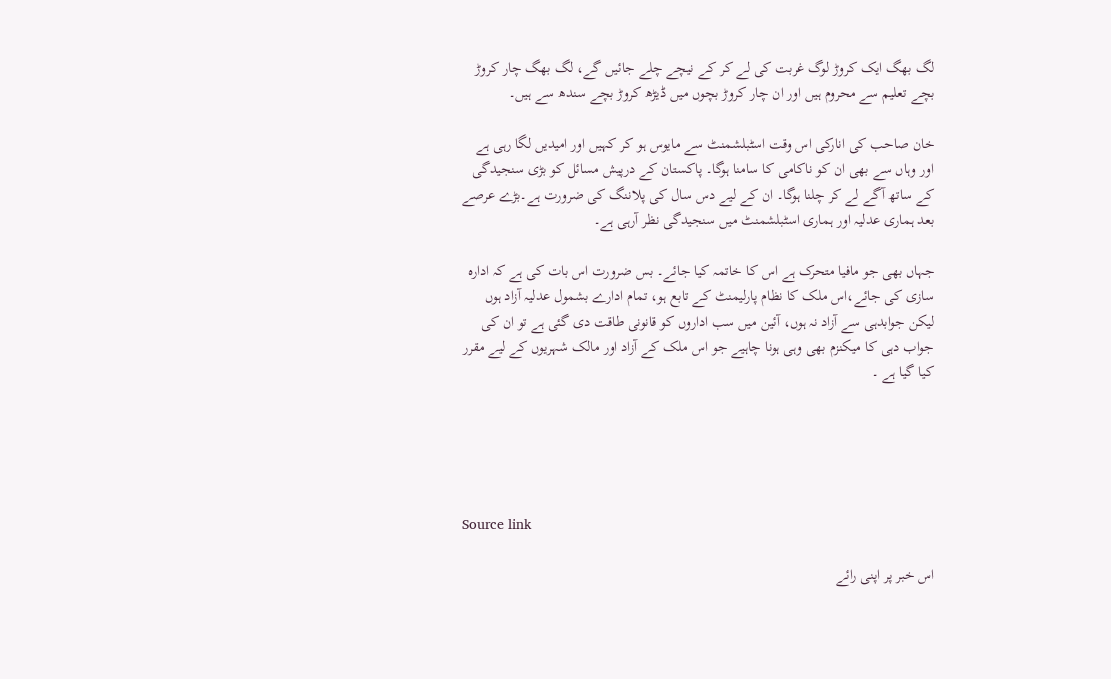لگ بھگ ایک کروڑ لوگ غربت کی لے کر کے نیچے چلے جائیں گے، لگ بھگ چار کروڑ بچے تعلیم سے محروم ہیں اور ان چار کروڑ بچوں میں ڈیڑھ کروڑ بچے سندھ سے ہیں۔

خان صاحب کی انارکی اس وقت اسٹبلشمنٹ سے مایوس ہو کر کہیں اور امیدیں لگا رہی ہے اور وہاں سے بھی ان کو ناکامی کا سامنا ہوگا۔ پاکستان کے درپیش مسائل کو بڑی سنجیدگی کے ساتھ آگے لے کر چلنا ہوگا۔ ان کے لیے دس سال کی پلاننگ کی ضرورت ہے۔بڑے عرصے بعد ہماری عدلیہ اور ہماری اسٹبلشمنٹ میں سنجیدگی نظر آرہی ہے۔

جہاں بھی جو مافیا متحرک ہے اس کا خاتمہ کیا جائے۔ بس ضرورت اس بات کی ہے کہ ادارہ سازی کی جائے،اس ملک کا نظام پارلیمنٹ کے تابع ہو، تمام ادارے بشمول عدلیہ آزاد ہوں لیکن جوابدہی سے آزاد نہ ہوں، آئین میں سب اداروں کو قانونی طاقت دی گئی ہے تو ان کی جواب دہی کا میکنزم بھی وہی ہونا چاہیے جو اس ملک کے آزاد اور مالک شہریوں کے لیے مقرر کیا گیا ہے ۔





Source link

اس خبر پر اپنی رائے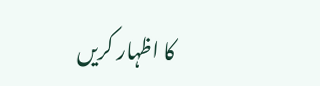کا اظہار کریں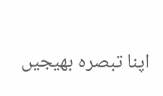اپنا تبصرہ بھیجیں